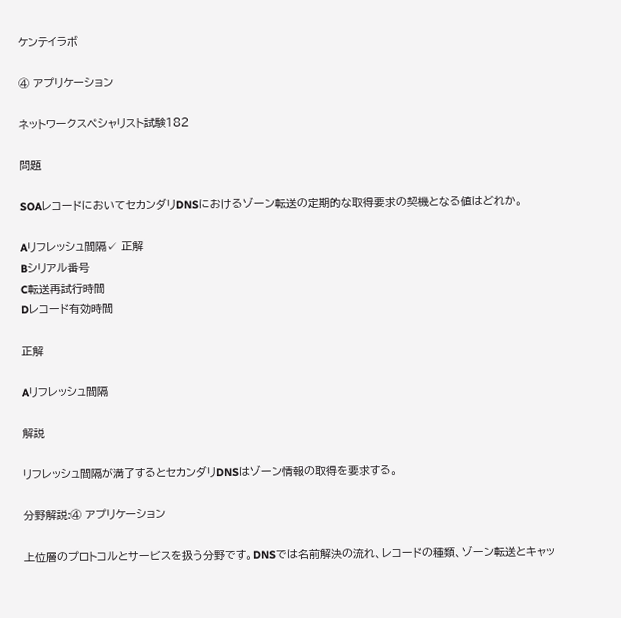ケンテイラボ

④ アプリケーション

ネットワークスペシャリスト試験182

問題

SOAレコードにおいてセカンダリDNSにおけるゾーン転送の定期的な取得要求の契機となる値はどれか。

Aリフレッシュ間隔✓ 正解
Bシリアル番号
C転送再試行時間
Dレコード有効時間

正解

Aリフレッシュ間隔

解説

リフレッシュ間隔が満了するとセカンダリDNSはゾーン情報の取得を要求する。

分野解説:④ アプリケーション

上位層のプロトコルとサービスを扱う分野です。DNSでは名前解決の流れ、レコードの種類、ゾーン転送とキャッ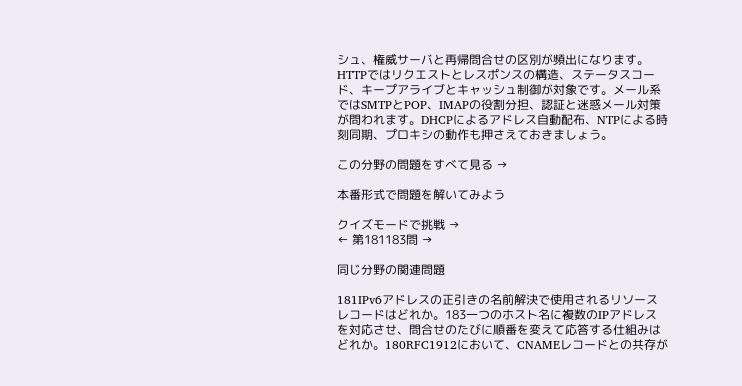シュ、権威サーバと再帰問合せの区別が頻出になります。HTTPではリクエストとレスポンスの構造、ステータスコード、キープアライブとキャッシュ制御が対象です。メール系ではSMTPとPOP、IMAPの役割分担、認証と迷惑メール対策が問われます。DHCPによるアドレス自動配布、NTPによる時刻同期、プロキシの動作も押さえておきましょう。

この分野の問題をすべて見る →

本番形式で問題を解いてみよう

クイズモードで挑戦 →
← 第181183問 →

同じ分野の関連問題

181IPv6アドレスの正引きの名前解決で使用されるリソースレコードはどれか。183一つのホスト名に複数のIPアドレスを対応させ、問合せのたびに順番を変えて応答する仕組みはどれか。180RFC1912において、CNAMEレコードとの共存が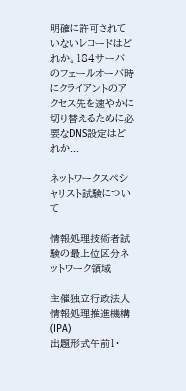明確に許可されていないレコードはどれか。184サーバのフェールオーバ時にクライアントのアクセス先を速やかに切り替えるために必要なDNS設定はどれか...

ネットワークスペシャリスト試験について

情報処理技術者試験の最上位区分ネットワーク領域

主催独立行政法人 情報処理推進機構(IPA)
出題形式午前1・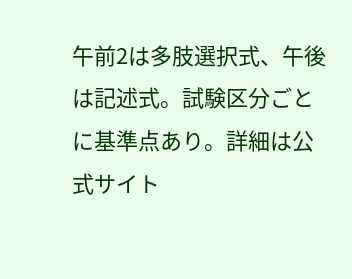午前2は多肢選択式、午後は記述式。試験区分ごとに基準点あり。詳細は公式サイト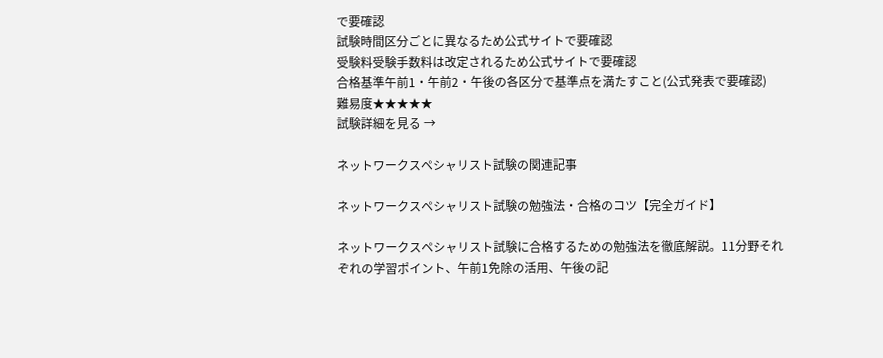で要確認
試験時間区分ごとに異なるため公式サイトで要確認
受験料受験手数料は改定されるため公式サイトで要確認
合格基準午前1・午前2・午後の各区分で基準点を満たすこと(公式発表で要確認)
難易度★★★★★
試験詳細を見る →

ネットワークスペシャリスト試験の関連記事

ネットワークスペシャリスト試験の勉強法・合格のコツ【完全ガイド】

ネットワークスペシャリスト試験に合格するための勉強法を徹底解説。11分野それぞれの学習ポイント、午前1免除の活用、午後の記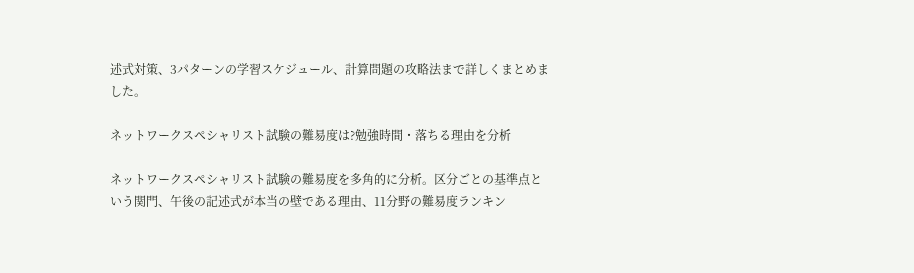述式対策、3パターンの学習スケジュール、計算問題の攻略法まで詳しくまとめました。

ネットワークスペシャリスト試験の難易度は?勉強時間・落ちる理由を分析

ネットワークスペシャリスト試験の難易度を多角的に分析。区分ごとの基準点という関門、午後の記述式が本当の壁である理由、11分野の難易度ランキン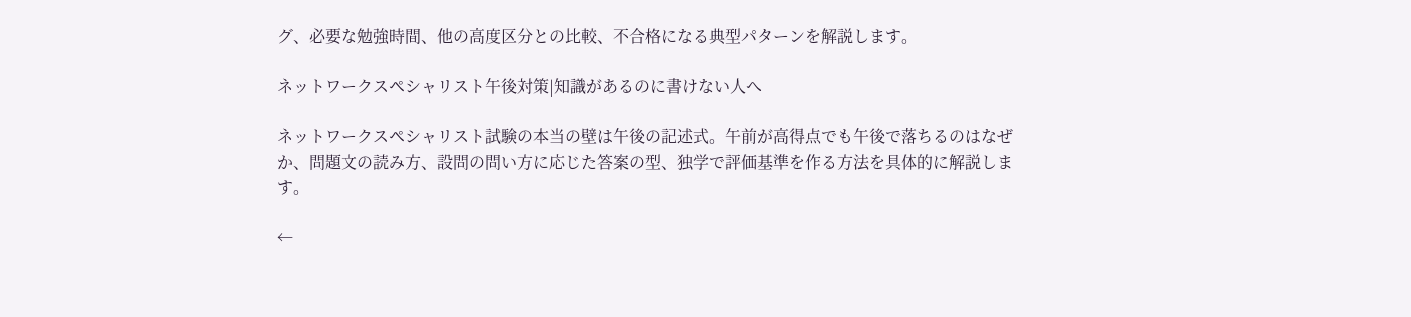グ、必要な勉強時間、他の高度区分との比較、不合格になる典型パターンを解説します。

ネットワークスペシャリスト午後対策|知識があるのに書けない人へ

ネットワークスペシャリスト試験の本当の壁は午後の記述式。午前が高得点でも午後で落ちるのはなぜか、問題文の読み方、設問の問い方に応じた答案の型、独学で評価基準を作る方法を具体的に解説します。

←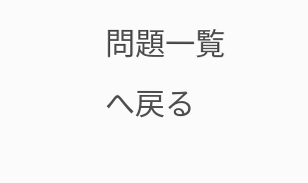問題一覧へ戻る